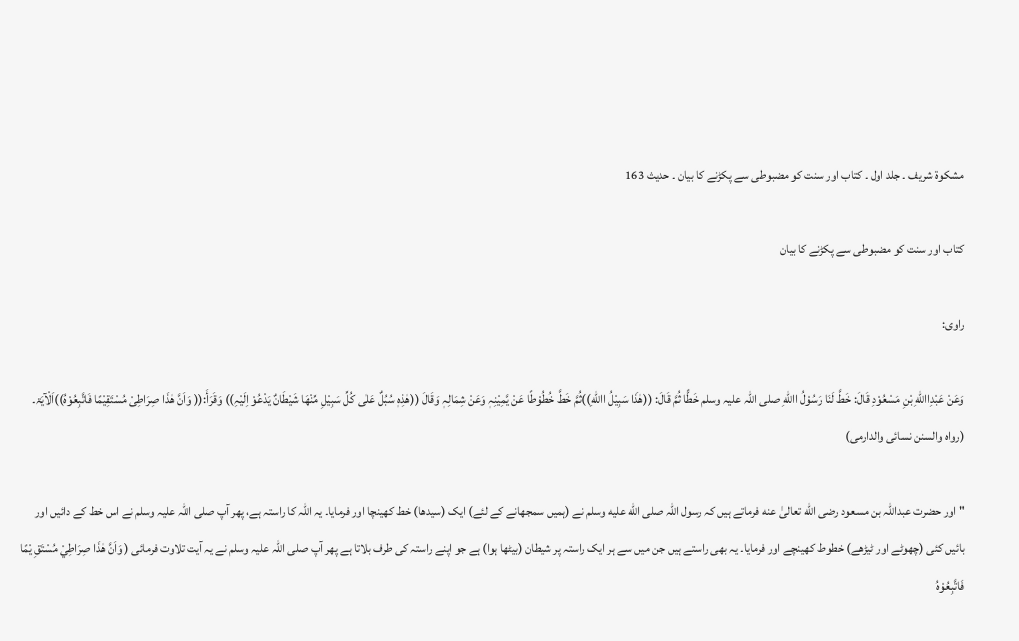مشکوۃ شریف ۔ جلد اول ۔ کتاب اور سنت کو مضبوطی سے پکڑنے کا بیان ۔ حدیث 163

کتاب اور سنت کو مضبوطی سے پکڑنے کا بیان

راوی:

وَعَنْ عَبْدِااللهِ بْنِ مَسْعُوْدِ قَالَ: خَطَّ لَنَا رَسُوْلُ االلهِ صلی اللہ علیہ وسلم خَطًّا ثُمَّ قَالَ: ((ھٰذَا سَبِیْلُ االلهِ))ثُمَّ خَطَّ خُطُوْطًا عَنْ یَّمِیْنِہٖ وَعَنْ شِمَالِہٖ وَقَالَ ((ھٰذِہٖ سُبُلٌ عَلٰی کُلِّ سَبِیْلِ مِّنْھَا شَیْطَانٌ یَدْعُوْ اِلَیْہِ)) وَقَرَأَ:(( وَاَنَّ ھٰذَا صِرَاطِیْ مُسْتَقِیْمًا فَاتَّبِعُوْہُ))اَلْآیَۃ۔ (رواہ والسنن نسائی والدارمی)

" اور حضرت عبداللہ بن مسعود رضی الله تعالیٰ عنه فرماتے ہیں کہ رسول اللہ صلی الله علیه وسلم نے (ہمیں سمجھانے کے لئے) ایک (سیدھا) خط کھینچا اور فرمایا۔ یہ اللہ کا راستہ ہے، پھر آپ صلی اللہ علیہ وسلم نے اس خط کے دائیں اور بائیں کئی (چھوٹے اور ٹیڑھے) خطوط کھینچے اور فرمایا۔ یہ بھی راستے ہیں جن میں سے ہر ایک راستہ پر شیطان (بیٹھا ہوا) ہے جو اپنے راستہ کی طرف بلاتا ہے پھر آپ صلی اللہ علیہ وسلم نے یہ آیت تلاوت فرمائی ( وَاَنَّ ھٰذَا صِرَاطِيْ مُسْتَقِ يْمًا فَاتَّبِعُوْهُ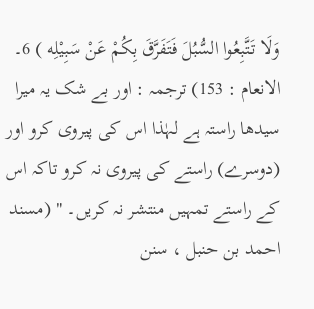وَلَا تَتَّبِعُوا السُّبُلَ فَتَفَرَّقَ بِكُمْ عَنْ سَبِيْلِه ) 6۔ الانعام : 153) ترجمہ : اور بے شک یہ میرا سیدھا راستہ ہے لہٰذا اس کی پیروی کرو اور (دوسرے) راستے کی پیروی نہ کرو تاکہ اس کے راستے تمہیں منتشر نہ کریں۔ " (مسند احمد بن حنبل ، سنن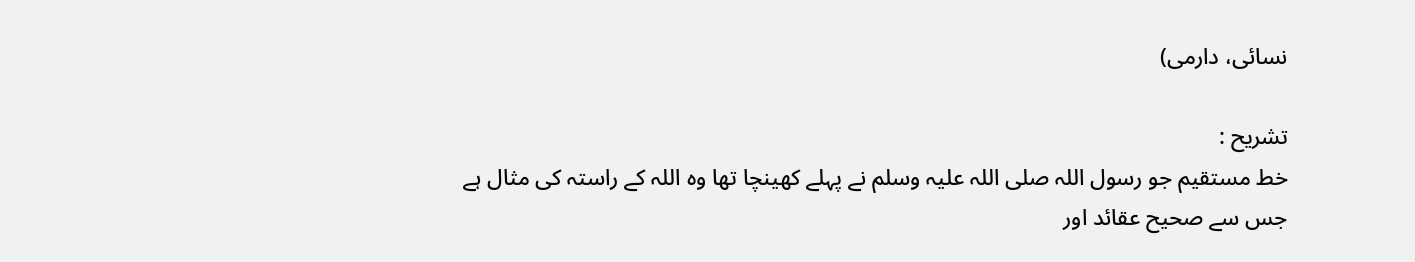نسائی، دارمی)

تشریح :
خط مستقیم جو رسول اللہ صلی اللہ علیہ وسلم نے پہلے کھینچا تھا وہ اللہ کے راستہ کی مثال ہے جس سے صحیح عقائد اور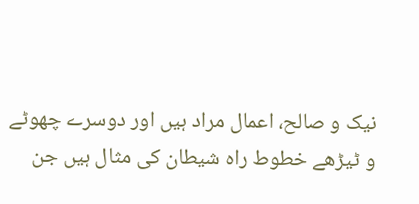نیک و صالح، اعمال مراد ہیں اور دوسرے چھوٹے و ٹیڑھے خطوط راہ شیطان کی مثال ہیں جن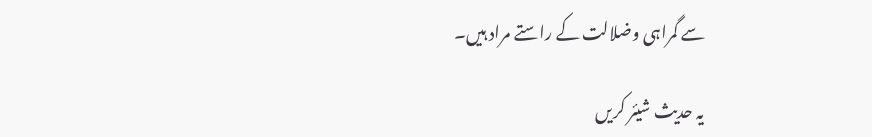سے گمراہی وضلالت کے راستے مراد ہیں۔

یہ حدیث شیئر کریں